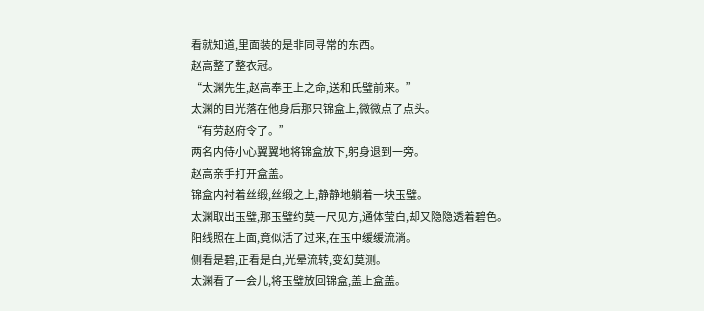看就知道,里面装的是非同寻常的东西。
赵高整了整衣冠。
“太渊先生,赵高奉王上之命,送和氏璧前来。”
太渊的目光落在他身后那只锦盒上,微微点了点头。
“有劳赵府令了。”
两名内侍小心翼翼地将锦盒放下,躬身退到一旁。
赵高亲手打开盒盖。
锦盒内衬着丝缎,丝缎之上,静静地躺着一块玉璧。
太渊取出玉璧,那玉璧约莫一尺见方,通体莹白,却又隐隐透着碧色。
阳线照在上面,竟似活了过来,在玉中缓缓流淌。
侧看是碧,正看是白,光晕流转,变幻莫测。
太渊看了一会儿,将玉璧放回锦盒,盖上盒盖。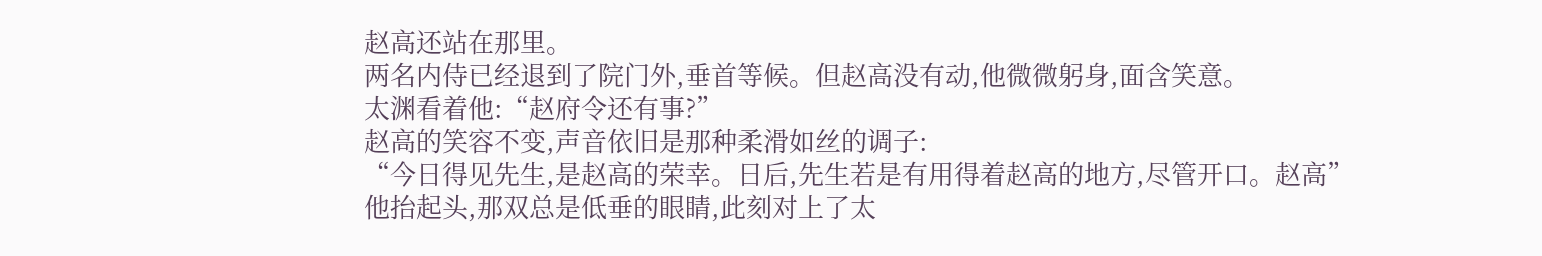赵高还站在那里。
两名内侍已经退到了院门外,垂首等候。但赵高没有动,他微微躬身,面含笑意。
太渊看着他:“赵府令还有事?”
赵高的笑容不变,声音依旧是那种柔滑如丝的调子:
“今日得见先生,是赵高的荣幸。日后,先生若是有用得着赵高的地方,尽管开口。赵高”
他抬起头,那双总是低垂的眼睛,此刻对上了太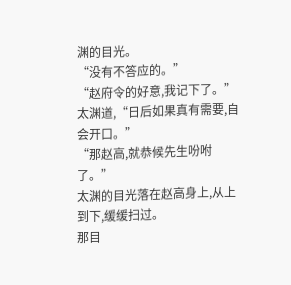渊的目光。
“没有不答应的。”
“赵府令的好意,我记下了。”太渊道,“日后如果真有需要,自会开口。”
“那赵高,就恭候先生吩咐了。”
太渊的目光落在赵高身上,从上到下,缓缓扫过。
那目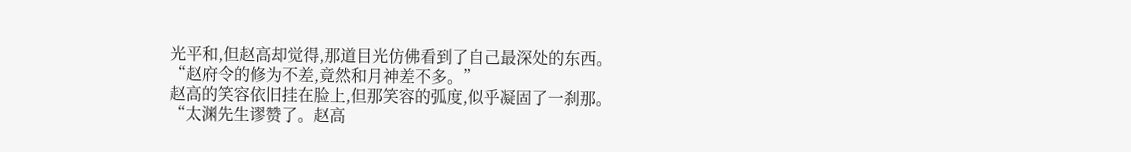光平和,但赵高却觉得,那道目光仿佛看到了自己最深处的东西。
“赵府令的修为不差,竟然和月神差不多。”
赵高的笑容依旧挂在脸上,但那笑容的弧度,似乎凝固了一刹那。
“太渊先生谬赞了。赵高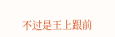不过是王上跟前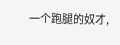一个跑腿的奴才,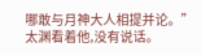哪敢与月神大人相提并论。”
太渊看着他,没有说话。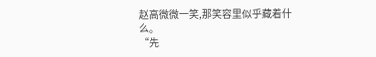赵高微微一笑,那笑容里似乎藏着什么。
“先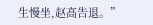生慢坐,赵高告退。”